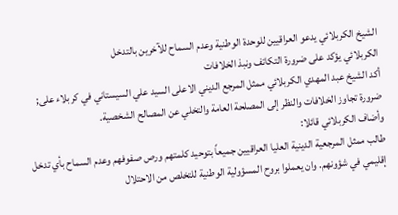الشيخ الكربلائي يدعو العراقيين للوحدة الوطنية وعدم السماح للآخرين بالتدخل
الكربلائي يؤكد على ضرورة التكاتف ونبذ الخلافات
أكد الشيخ عبد المهدي الكربلائي ممثل المرجع الديني الاعلى السيد علي السيستاني في كربلاء على;
ضرورة تجاوز الخلافات والنظر إلى المصلحة العامة والتخلي عن المصالح الشخصية.
وأضاف الكربلائي قائلا:
طالب ممثل المرجعية الدينية العليا العراقيين جميعاً بتوحيد كلمتهم ورص صفوفهم وعدم السماح بأي تدخل إقليمي في شؤونهم. وان يعملوا بروح المسؤولية الوطنية للتخلص من الاحتلال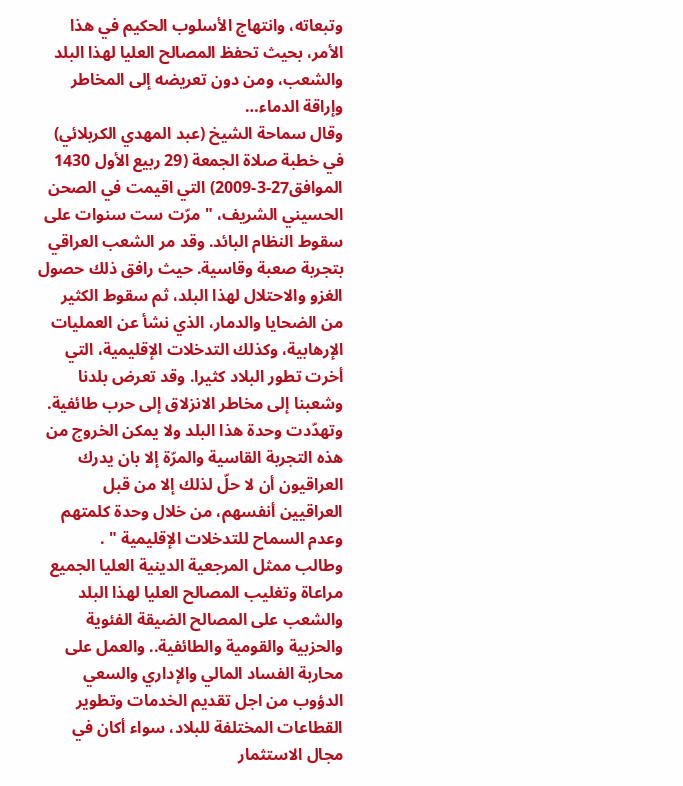وتبعاته، وانتهاج الأسلوب الحكيم في هذا الأمر، بحيث تحفظ المصالح العليا لهذا البلد والشعب، ومن دون تعريضه إلى المخاطر وإراقة الدماء…
وقال سماحة الشيخ (عبد المهدي الكربلائي) في خطبة صلاة الجمعة (29 ربيع الأول 1430 الموافق27-3-2009) التي اقيمت في الصحن الحسيني الشريف، " مرّت ست سنوات على سقوط النظام البائد. وقد مر الشعب العراقي بتجربة صعبة وقاسية. حيث رافق ذلك حصول الغزو والاحتلال لهذا البلد، ثم سقوط الكثير من الضحايا والدمار، الذي نشأ عن العمليات الإرهابية، وكذلك التدخلات الإقليمية، التي أخرت تطور البلاد كثيرا. وقد تعرض بلدنا وشعبنا إلى مخاطر الانزلاق إلى حرب طائفية. وتهدّدت وحدة هذا البلد ولا يمكن الخروج من هذه التجربة القاسية والمرّة إلا بان يدرك العراقيون أن لا حلّ لذلك إلا من قبل العراقيين أنفسهم، من خلال وحدة كلمتهم وعدم السماح للتدخلات الإقليمية " .
وطالب ممثل المرجعية الدينية العليا الجميع مراعاة وتغليب المصالح العليا لهذا البلد والشعب على المصالح الضيقة الفئوية والحزبية والقومية والطائفية.. والعمل على محاربة الفساد المالي والإداري والسعي الدؤوب من اجل تقديم الخدمات وتطوير القطاعات المختلفة للبلاد، سواء أكان في مجال الاستثمار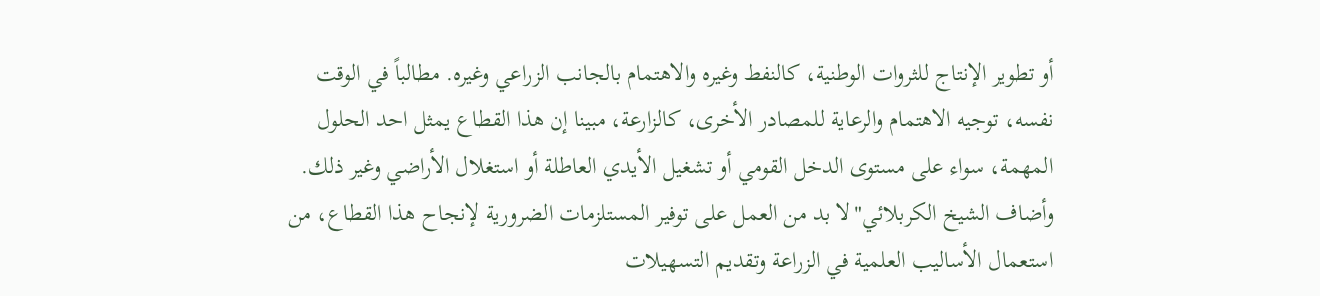أو تطوير الإنتاج للثروات الوطنية، كالنفط وغيره والاهتمام بالجانب الزراعي وغيره. مطالباً في الوقت نفسه، توجيه الاهتمام والرعاية للمصادر الأخرى، كالزارعة، مبينا إن هذا القطاع يمثل احد الحلول المهمة، سواء على مستوى الدخل القومي أو تشغيل الأيدي العاطلة أو استغلال الأراضي وغير ذلك.
وأضاف الشيخ الكربلائي"لا بد من العمل على توفير المستلزمات الضرورية لإنجاح هذا القطاع، من استعمال الأساليب العلمية في الزراعة وتقديم التسهيلات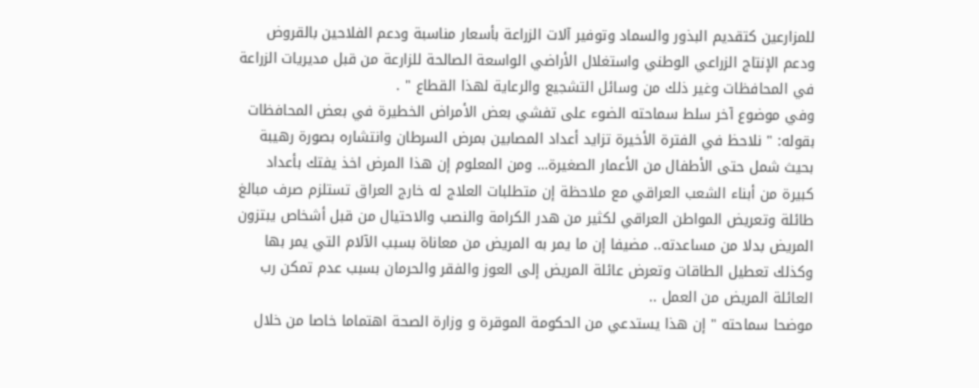للمزارعين كتقديم البذور والسماد وتوفير آلات الزراعة بأسعار مناسبة ودعم الفلاحين بالقروض ودعم الإنتاج الزراعي الوطني واستغلال الأراضي الواسعة الصالحة للزارعة من قبل مديريات الزراعة في المحافظات وغير ذلك من وسائل التشجيع والرعاية لهذا القطاع " .
وفي موضوع آخر سلط سماحته الضوء على تفشي بعض الأمراض الخطيرة في بعض المحافظات بقوله: " نلاحظ في الفترة الأخيرة تزايد أعداد المصابين بمرض السرطان وانتشاره بصورة رهيبة بحيث شمل حتى الأطفال من الأعمار الصغيرة… ومن المعلوم إن هذا المرض اخذ يفتك بأعداد كبيرة من أبناء الشعب العراقي مع ملاحظة إن متطلبات العلاج له خارج العراق تستلزم صرف مبالغ طائلة وتعريض المواطن العراقي لكثير من هدر الكرامة والنصب والاحتيال من قبل أشخاص يبتزون المريض بدلا من مساعدته.. مضيفا إن ما يمر به المريض من معاناة بسبب الآلام التي يمر بها وكذلك تعطيل الطاقات وتعرض عائلة المريض إلى العوز والفقر والحرمان بسبب عدم تمكن رب العائلة المريض من العمل ..
موضحا سماحته " إن هذا يستدعي من الحكومة الموقرة و وزارة الصحة اهتماما خاصا من خلال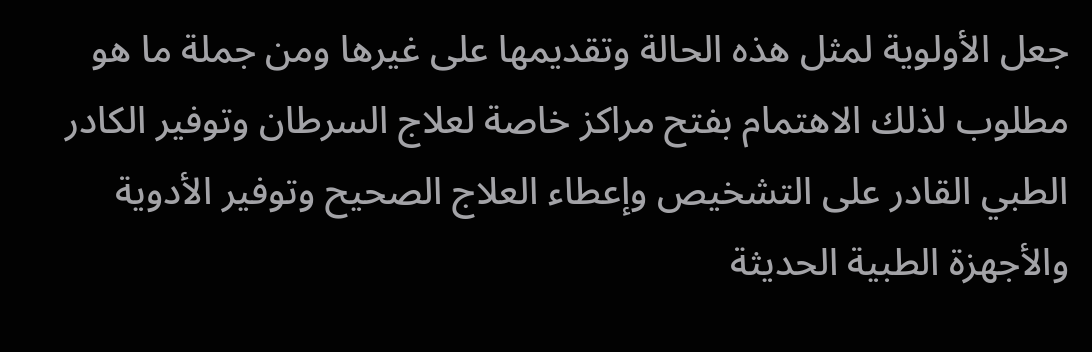جعل الأولوية لمثل هذه الحالة وتقديمها على غيرها ومن جملة ما هو مطلوب لذلك الاهتمام بفتح مراكز خاصة لعلاج السرطان وتوفير الكادر الطبي القادر على التشخيص وإعطاء العلاج الصحيح وتوفير الأدوية والأجهزة الطبية الحديثة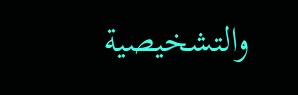والتشخيصية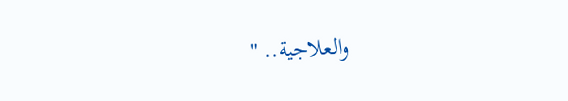والعلاجية.. "